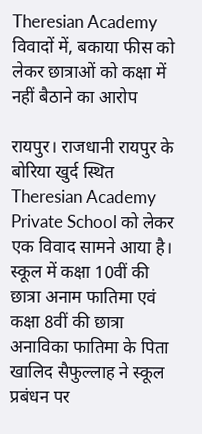Theresian Academy विवादों में, बकाया फीस को लेकर छात्राओं को कक्षा में नहीं बैठाने का आरोप

रायपुर। राजधानी रायपुर के बोरिया खुर्द स्थित Theresian Academy Private School को लेकर एक विवाद सामने आया है। स्कूल में कक्षा 10वीं की छात्रा अनाम फातिमा एवं कक्षा 8वीं की छात्रा अनाविका फातिमा के पिता खालिद सैफुल्लाह ने स्कूल प्रबंधन पर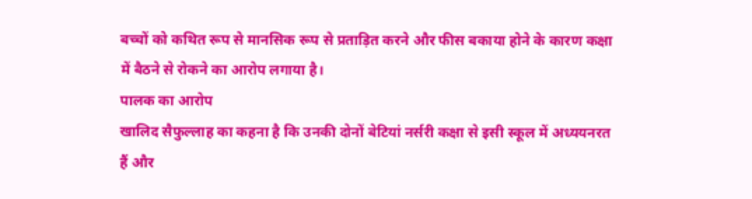बच्चों को कथित रूप से मानसिक रूप से प्रताड़ित करने और फीस बकाया होने के कारण कक्षा में बैठने से रोकने का आरोप लगाया है।
पालक का आरोप
खालिद सैफुल्लाह का कहना है कि उनकी दोनों बेटियां नर्सरी कक्षा से इसी स्कूल में अध्ययनरत हैं और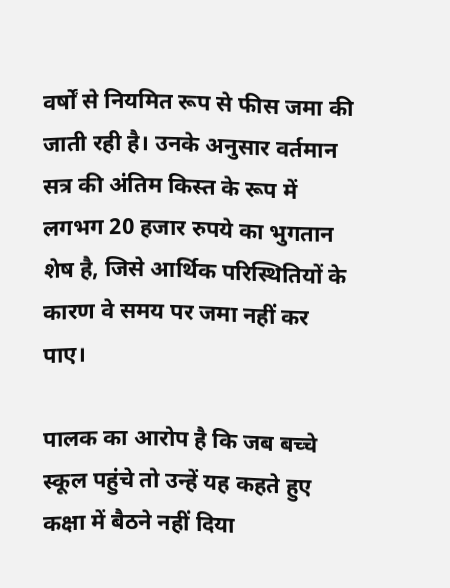वर्षों से नियमित रूप से फीस जमा की जाती रही है। उनके अनुसार वर्तमान सत्र की अंतिम किस्त के रूप में लगभग 20 हजार रुपये का भुगतान शेष है, जिसे आर्थिक परिस्थितियों के कारण वे समय पर जमा नहीं कर पाए।

पालक का आरोप है कि जब बच्चे स्कूल पहुंचे तो उन्हें यह कहते हुए कक्षा में बैठने नहीं दिया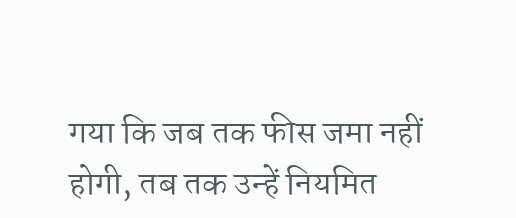गया कि जब तक फीस जमा नहीं होगी, तब तक उन्हें नियमित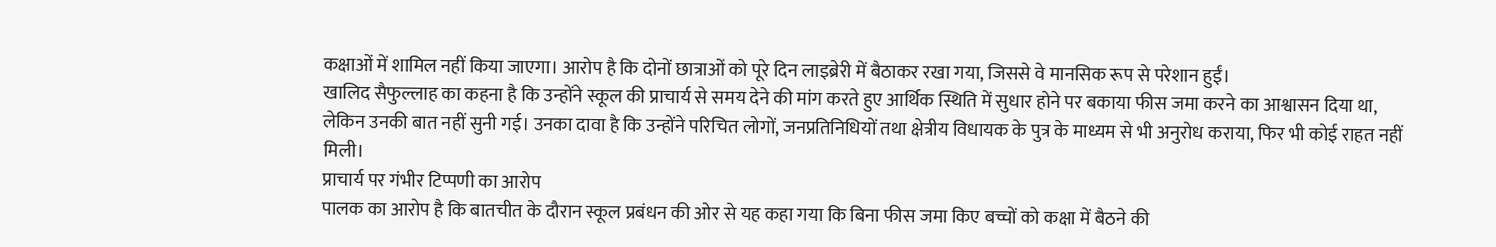कक्षाओं में शामिल नहीं किया जाएगा। आरोप है कि दोनों छात्राओं को पूरे दिन लाइब्रेरी में बैठाकर रखा गया, जिससे वे मानसिक रूप से परेशान हुईं।
खालिद सैफुल्लाह का कहना है कि उन्होंने स्कूल की प्राचार्य से समय देने की मांग करते हुए आर्थिक स्थिति में सुधार होने पर बकाया फीस जमा करने का आश्वासन दिया था, लेकिन उनकी बात नहीं सुनी गई। उनका दावा है कि उन्होंने परिचित लोगों, जनप्रतिनिधियों तथा क्षेत्रीय विधायक के पुत्र के माध्यम से भी अनुरोध कराया, फिर भी कोई राहत नहीं मिली।
प्राचार्य पर गंभीर टिप्पणी का आरोप
पालक का आरोप है कि बातचीत के दौरान स्कूल प्रबंधन की ओर से यह कहा गया कि बिना फीस जमा किए बच्चों को कक्षा में बैठने की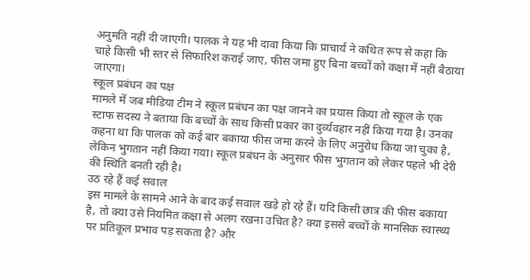अनुमति नहीं दी जाएगी। पालक ने यह भी दावा किया कि प्राचार्य ने कथित रूप से कहा कि चाहे किसी भी स्तर से सिफारिश कराई जाए, फीस जमा हुए बिना बच्चों को कक्षा में नहीं बैठाया जाएगा।
स्कूल प्रबंधन का पक्ष
मामले में जब मीडिया टीम ने स्कूल प्रबंधन का पक्ष जानने का प्रयास किया तो स्कूल के एक स्टाफ सदस्य ने बताया कि बच्चों के साथ किसी प्रकार का दुर्व्यवहार नहीं किया गया है। उनका कहना था कि पालक को कई बार बकाया फीस जमा करने के लिए अनुरोध किया जा चुका है, लेकिन भुगतान नहीं किया गया। स्कूल प्रबंधन के अनुसार फीस भुगतान को लेकर पहले भी देरी की स्थिति बनती रही है।
उठ रहे हैं कई सवाल
इस मामले के सामने आने के बाद कई सवाल खड़े हो रहे हैं। यदि किसी छात्र की फीस बकाया है, तो क्या उसे नियमित कक्षा से अलग रखना उचित है? क्या इससे बच्चों के मानसिक स्वास्थ्य पर प्रतिकूल प्रभाव पड़ सकता है? और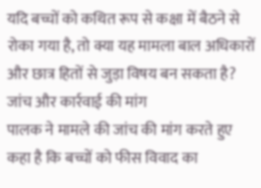यदि बच्चों को कथित रूप से कक्षा में बैठने से रोका गया है, तो क्या यह मामला बाल अधिकारों और छात्र हितों से जुड़ा विषय बन सकता है?
जांच और कार्रवाई की मांग
पालक ने मामले की जांच की मांग करते हुए कहा है कि बच्चों को फीस विवाद का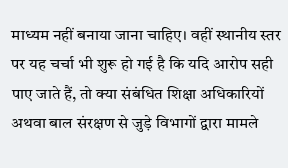माध्यम नहीं बनाया जाना चाहिए। वहीं स्थानीय स्तर पर यह चर्चा भी शुरू हो गई है कि यदि आरोप सही पाए जाते हैं, तो क्या संबंधित शिक्षा अधिकारियों अथवा बाल संरक्षण से जुड़े विभागों द्वारा मामले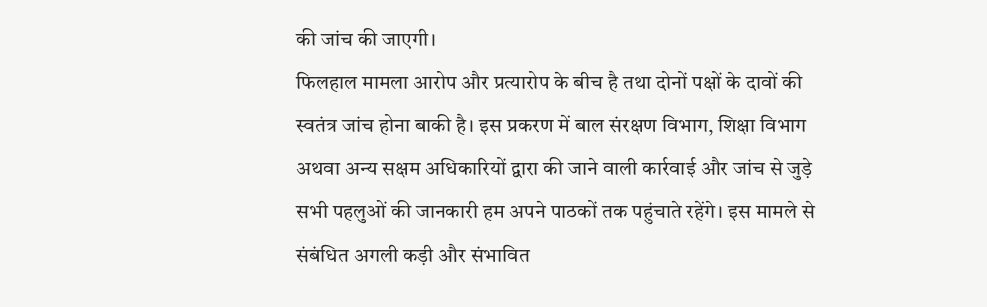की जांच की जाएगी।
फिलहाल मामला आरोप और प्रत्यारोप के बीच है तथा दोनों पक्षों के दावों की स्वतंत्र जांच होना बाकी है। इस प्रकरण में बाल संरक्षण विभाग, शिक्षा विभाग अथवा अन्य सक्षम अधिकारियों द्वारा की जाने वाली कार्रवाई और जांच से जुड़े सभी पहलुओं की जानकारी हम अपने पाठकों तक पहुंचाते रहेंगे। इस मामले से संबंधित अगली कड़ी और संभावित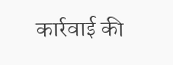कार्रवाई की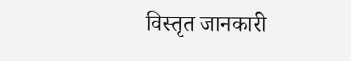विस्तृत जानकारी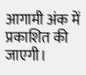आगामी अंक में प्रकाशित की जाएगी।